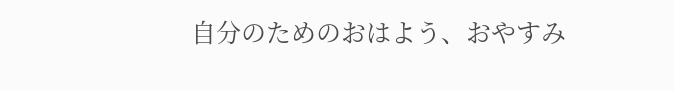自分のためのおはよう、おやすみ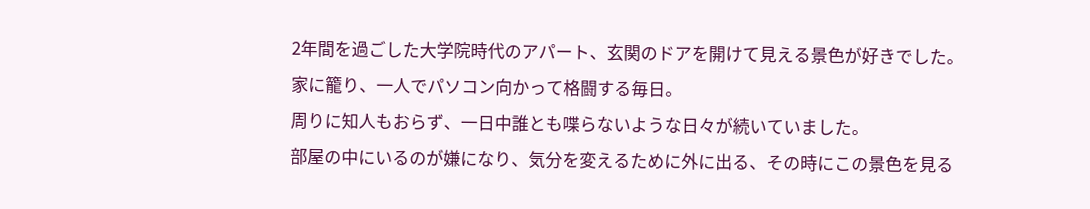2年間を過ごした大学院時代のアパート、玄関のドアを開けて見える景色が好きでした。
家に籠り、一人でパソコン向かって格闘する毎日。
周りに知人もおらず、一日中誰とも喋らないような日々が続いていました。
部屋の中にいるのが嫌になり、気分を変えるために外に出る、その時にこの景色を見る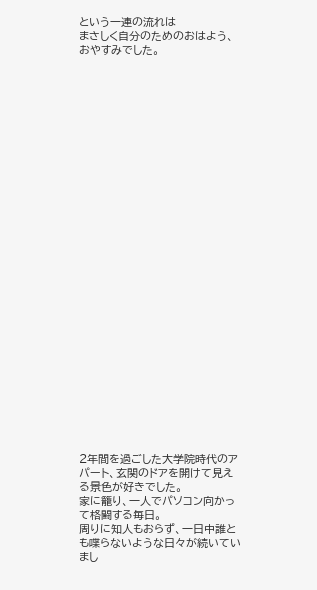という一連の流れは
まさしく自分のためのおはよう、おやすみでした。




























2年間を過ごした大学院時代のアパート、玄関のドアを開けて見える景色が好きでした。
家に籠り、一人でパソコン向かって格闘する毎日。
周りに知人もおらず、一日中誰とも喋らないような日々が続いていまし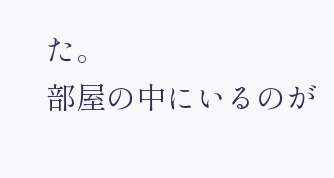た。
部屋の中にいるのが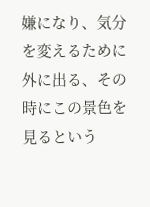嫌になり、気分を変えるために外に出る、その時にこの景色を見るという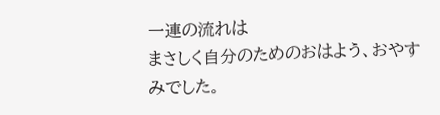一連の流れは
まさしく自分のためのおはよう、おやすみでした。